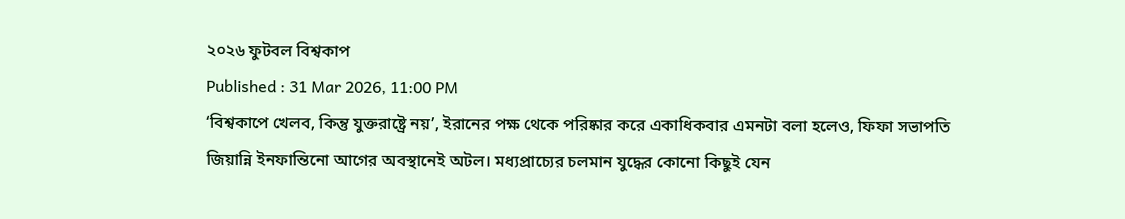২০২৬ ফুটবল বিশ্বকাপ
Published : 31 Mar 2026, 11:00 PM
‘বিশ্বকাপে খেলব, কিন্তু যুক্তরাষ্ট্রে নয়’, ইরানের পক্ষ থেকে পরিষ্কার করে একাধিকবার এমনটা বলা হলেও, ফিফা সভাপতি জিয়ান্নি ইনফান্তিনো আগের অবস্থানেই অটল। মধ্যপ্রাচ্যের চলমান যুদ্ধের কোনো কিছুই যেন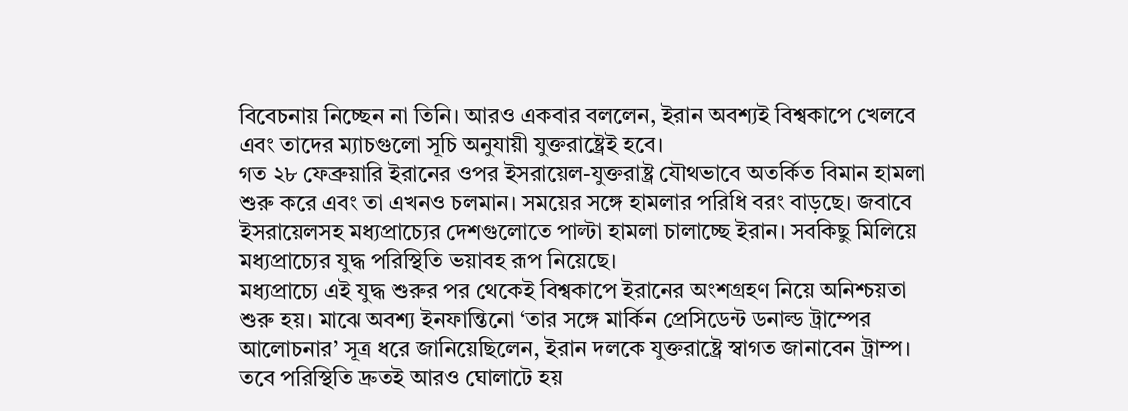বিবেচনায় নিচ্ছেন না তিনি। আরও একবার বললেন, ইরান অবশ্যই বিশ্বকাপে খেলবে এবং তাদের ম্যাচগুলো সূচি অনুযায়ী যুক্তরাষ্ট্রেই হবে।
গত ২৮ ফেব্রুয়ারি ইরানের ওপর ইসরায়েল-যুক্তরাষ্ট্র যৌথভাবে অতর্কিত বিমান হামলা শুরু করে এবং তা এখনও চলমান। সময়ের সঙ্গে হামলার পরিধি বরং বাড়ছে। জবাবে ইসরায়েলসহ মধ্যপ্রাচ্যের দেশগুলোতে পাল্টা হামলা চালাচ্ছে ইরান। সবকিছু মিলিয়ে মধ্যপ্রাচ্যের যুদ্ধ পরিস্থিতি ভয়াবহ রূপ নিয়েছে।
মধ্যপ্রাচ্যে এই যুদ্ধ শুরুর পর থেকেই বিশ্বকাপে ইরানের অংশগ্রহণ নিয়ে অনিশ্চয়তা শুরু হয়। মাঝে অবশ্য ইনফান্তিনো ‘তার সঙ্গে মার্কিন প্রেসিডেন্ট ডনাল্ড ট্রাম্পের আলোচনার’ সূত্র ধরে জানিয়েছিলেন, ইরান দলকে যুক্তরাষ্ট্রে স্বাগত জানাবেন ট্রাম্প। তবে পরিস্থিতি দ্রুতই আরও ঘোলাটে হয়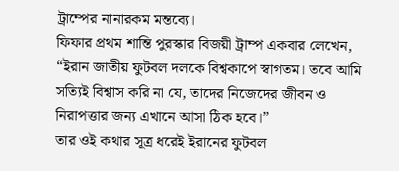ট্রাম্পের নানারকম মন্তব্যে।
ফিফার প্রথম শান্তি পুরস্কার বিজয়ী ট্রাম্প একবার লেখেন, “ইরান জাতীয় ফুটবল দলকে বিশ্বকাপে স্বাগতম। তবে আমি সত্যিই বিশ্বাস করি না যে, তাদের নিজেদের জীবন ও নিরাপত্তার জন্য এখানে আসা ঠিক হবে।”
তার ওই কথার সূত্র ধরেই ইরানের ফুটবল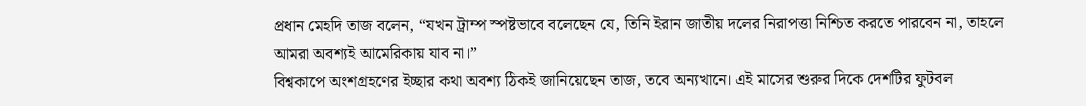প্রধান মেহদি তাজ বলেন, “যখন ট্রাম্প স্পষ্টভাবে বলেছেন যে, তিনি ইরান জাতীয় দলের নিরাপত্তা নিশ্চিত করতে পারবেন না, তাহলে আমরা অবশ্যই আমেরিকায় যাব না।”
বিশ্বকাপে অংশগ্রহণের ইচ্ছার কথা অবশ্য ঠিকই জানিয়েছেন তাজ, তবে অন্যখানে। এই মাসের শুরুর দিকে দেশটির ফুটবল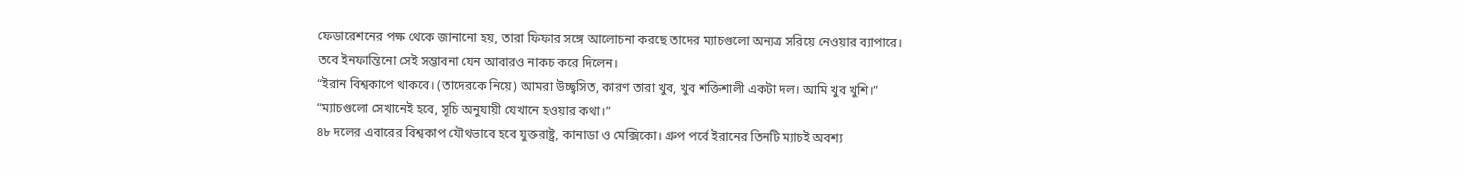ফেডারেশনের পক্ষ থেকে জানানো হয়, তারা ফিফার সঙ্গে আলোচনা করছে তাদের ম্যাচগুলো অন্যত্র সরিয়ে নেওয়ার ব্যাপারে।
তবে ইনফান্তিনো সেই সম্ভাবনা যেন আবারও নাকচ করে দিলেন।
“ইরান বিশ্বকাপে থাকবে। (তাদেরকে নিয়ে) আমরা উচ্ছ্বসিত, কারণ তারা খুব, খুব শক্তিশালী একটা দল। আমি খুব খুশি।”
“ম্যাচগুলো সেখানেই হবে, সূচি অনুযায়ী যেখানে হওয়ার কথা।”
৪৮ দলের এবারের বিশ্বকাপ যৌথভাবে হবে যুক্তরাষ্ট্র, কানাডা ও মেক্সিকো। গ্রুপ পর্বে ইরানের তিনটি ম্যাচই অবশ্য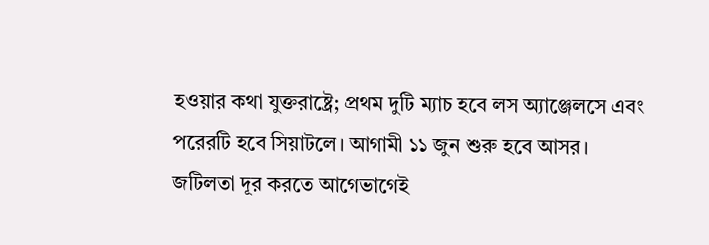হওয়ার কথা যুক্তরাষ্ট্রে; প্রথম দুটি ম্যাচ হবে লস অ্যাঞ্জেলসে এবং পরেরটি হবে সিয়াটলে। আগামী ১১ জুন শুরু হবে আসর।
জটিলতা দূর করতে আগেভাগেই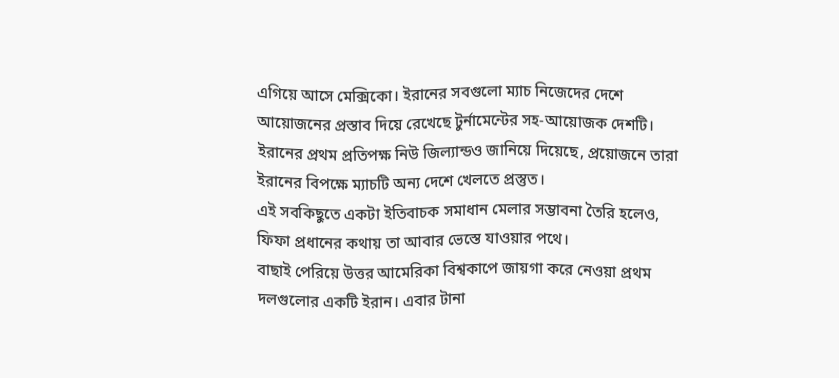এগিয়ে আসে মেক্সিকো। ইরানের সবগুলো ম্যাচ নিজেদের দেশে আয়োজনের প্রস্তাব দিয়ে রেখেছে টুর্নামেন্টের সহ-আয়োজক দেশটি। ইরানের প্রথম প্রতিপক্ষ নিউ জিল্যান্ডও জানিয়ে দিয়েছে, প্রয়োজনে তারা ইরানের বিপক্ষে ম্যাচটি অন্য দেশে খেলতে প্রস্তুত।
এই সবকিছুতে একটা ইতিবাচক সমাধান মেলার সম্ভাবনা তৈরি হলেও, ফিফা প্রধানের কথায় তা আবার ভেস্তে যাওয়ার পথে।
বাছাই পেরিয়ে উত্তর আমেরিকা বিশ্বকাপে জায়গা করে নেওয়া প্রথম দলগুলোর একটি ইরান। এবার টানা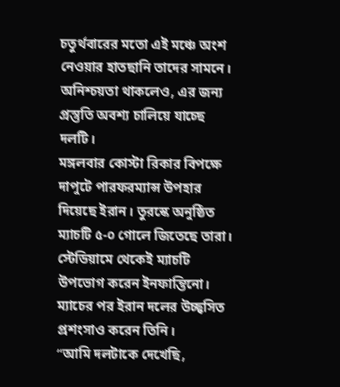চতুর্থবারের মতো এই মঞ্চে অংশ নেওয়ার হাতছানি তাদের সামনে। অনিশ্চয়তা থাকলেও, এর জন্য প্রস্তুতি অবশ্য চালিয়ে যাচ্ছে দলটি।
মঙ্গলবার কোস্টা রিকার বিপক্ষে দাপুটে পারফরম্যান্স উপহার দিয়েছে ইরান। তুরস্কে অনুষ্ঠিত ম্যাচটি ৫-০ গোলে জিতেছে তারা। স্টেডিয়ামে থেকেই ম্যাচটি উপভোগ করেন ইনফান্তিনো। ম্যাচের পর ইরান দলের উচ্ছ্বসিত প্রশংসাও করেন তিনি।
“আমি দলটাকে দেখেছি,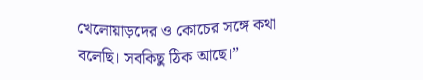খেলোয়াড়দের ও কোচের সঙ্গে কথা বলেছি। সবকিছু ঠিক আছে।”